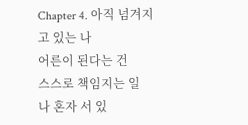Chapter 4. 아직 넘겨지고 있는 나
어른이 된다는 건
스스로 책임지는 일
나 혼자 서 있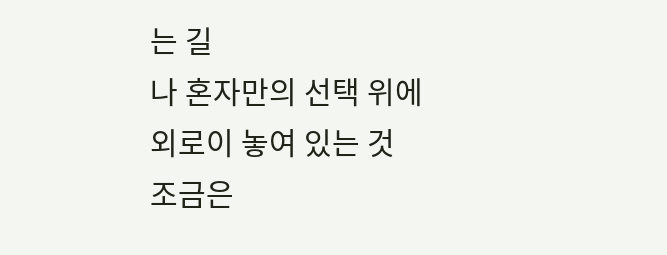는 길
나 혼자만의 선택 위에
외로이 놓여 있는 것
조금은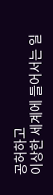공허하고
이상한 세계에 들어서는 일